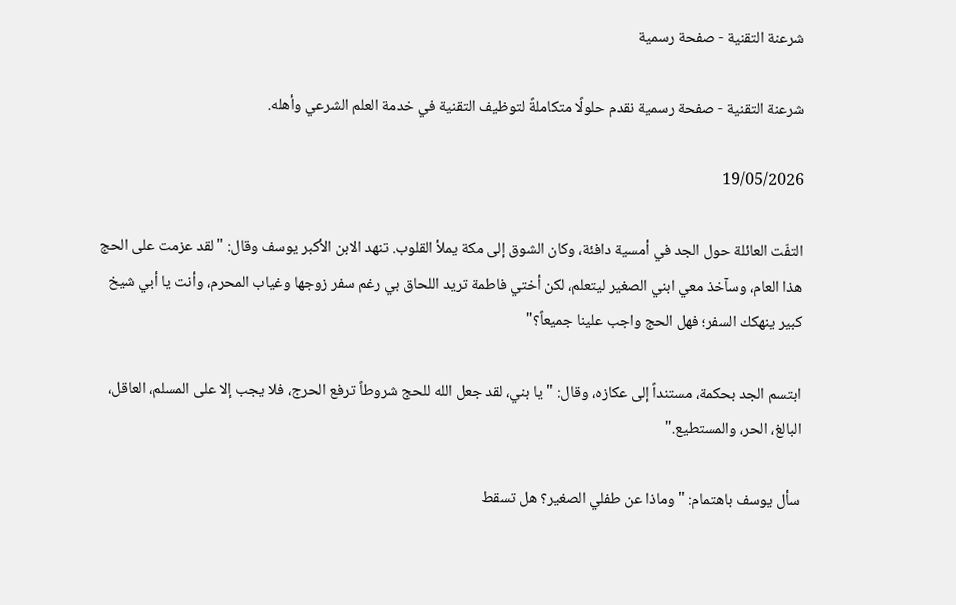شرعنة التقنية - صفحة رسمية

شرعنة التقنية - صفحة رسمية نقدم حلولًا متكاملةً لتوظيف التقنية في خدمة العلم الشرعي وأهله.

19/05/2026

التفّت العائلة حول الجد في أمسية دافئة، وكان الشوق إلى مكة يملأ القلوب. تنهد الابن الأكبر يوسف وقال: "لقد عزمت على الحج هذا العام، وسآخذ معي ابني الصغير ليتعلم، لكن أختي فاطمة تريد اللحاق بي رغم سفر زوجها وغياب المحرم، وأنت يا أبي شيخ كبير ينهكك السفر؛ فهل الحج واجب علينا جميعاً؟"

ابتسم الجد بحكمة، مستنداً إلى عكازه، وقال: "يا بني، لقد جعل الله للحج شروطاً ترفع الحرج، فلا يجب إلا على المسلم، العاقل، البالغ، الحر، والمستطيع."

سأل يوسف باهتمام: "وماذا عن طفلي الصغير؟ هل تسقط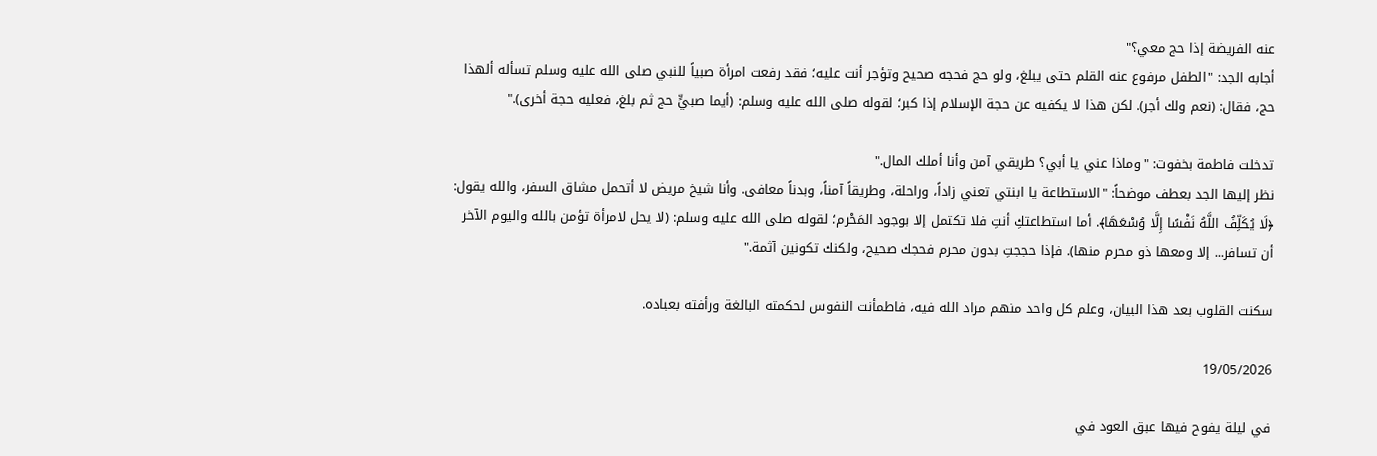عنه الفريضة إذا حج معي؟"
أجابه الجد: "الطفل مرفوع عنه القلم حتى يبلغ، ولو حج فحجه صحيح وتؤجر أنت عليه؛ فقد رفعت امرأة صبياً للنبي صلى الله عليه وسلم تسأله ألهذا حج، فقال: (نعم ولك أجر). لكن هذا لا يكفيه عن حجة الإسلام إذا كبر؛ لقوله صلى الله عليه وسلم: (أيما صبيٍّ حج ثم بلغ، فعليه حجة أخرى)."

تدخلت فاطمة بخفوت: "وماذا عني يا أبي؟ طريقي آمن وأنا أملك المال."
نظر إليها الجد بعطف موضحاً: "الاستطاعة يا ابنتي تعني زاداً، وراحلة، وطريقاً آمناً، وبدناً معافى. وأنا شيخ مريض لا أتحمل مشاق السفر، والله يقول: ﴿لَا يُكَلِّفُ اللَّهُ نَفْسًا إِلَّا وُسْعَهَا﴾. أما استطاعتكِ أنتِ فلا تكتمل إلا بوجود المَحْرم؛ لقوله صلى الله عليه وسلم: (لا يحل لامرأة تؤمن بالله واليوم الآخر أن تسافر... إلا ومعها ذو محرم منها). فإذا حججتِ بدون محرم فحجك صحيح، ولكنك تكونين آثمة."

سكنت القلوب بعد هذا البيان، وعلم كل واحد منهم مراد الله فيه، فاطمأنت النفوس لحكمته البالغة ورأفته بعباده.

19/05/2026

في ليلة يفوح فيها عبق العود في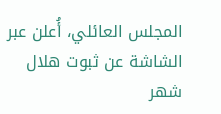المجلس العائلي، أُعلن عبر الشاشة عن ثبوت هلال شهر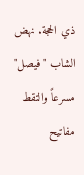ذي الحجة. نهض الشاب "فيصل" مسرعاً والتقط مفاتيح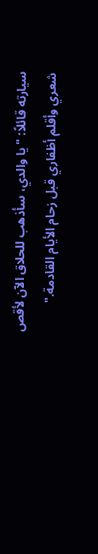سيارته قائلاً: "يا والدي، سأذهب للحلاق الآن لأقص شعري وأقلم أظفاري قبل زحام الأيام القادمة."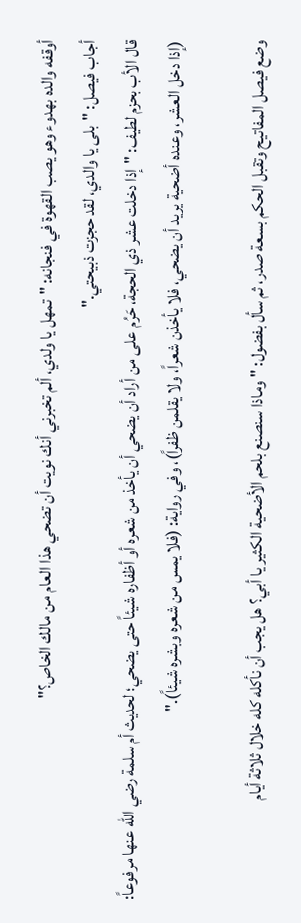أوقفه والده بهدوء وهو يصب القهوة في فنجانه: "تمهل يا ولدي، ألم تخبرني أنك نويت أن تضحي هذا العام من مالك الخاص؟"
أجاب فيصل: "بلى يا والدي، لقد حجزت ذبيحتي."
قال الأب بحزم لطيف: "إذا دخلت عشر ذي الحجة، حَرُم على من أراد أن يضحي أن يأخذ من شعره أو أظفاره شيئاً حتى يضحي؛ لحديث أم سلمة رضي الله عنها مرفوعاً: (إذا دخل العشر، وعنده أضحية يريد أن يضحي، فلا يأخذن شعراً، ولا يقلمن ظفراً)، وفي رواية: (فلا يمس من شعره وبشره شيئاً)."

وضع فيصل المفاتيح وتقبل الحكم بسعة صدر، ثم سأل بفضول: "وماذا سنصنع بلحم الأضحية الكثير يا أبي؟ هل يجب أن نأكله كله خلال ثلاثة أيام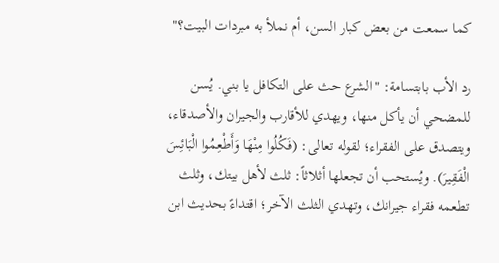كما سمعت من بعض كبار السن، أم نملأ به مبردات البيت؟"

رد الأب بابتسامة: "الشرع حث على التكافل يا بني. يُسن للمضحي أن يأكل منها، ويهدي للأقارب والجيران والأصدقاء، ويتصدق على الفقراء؛ لقوله تعالى: (فَكُلُوا مِنْهَا وَأَطْعِمُوا الْبَائِسَ الْفَقِيرَ). ويُستحب أن تجعلها أثلاثاً: ثلث لأهل بيتك، وثلث تطعمه فقراء جيرانك، وتهدي الثلث الآخر؛ اقتداءً بحديث ابن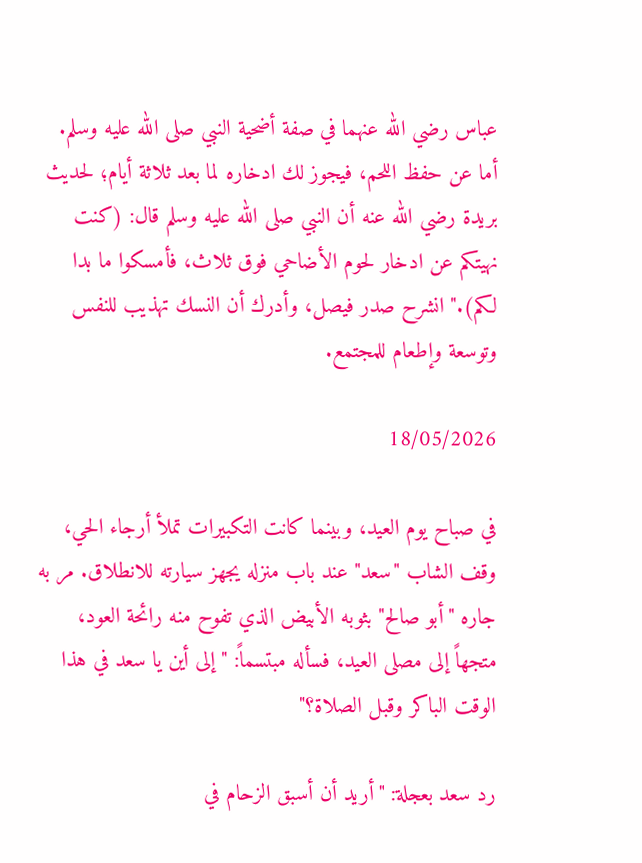عباس رضي الله عنهما في صفة أضحية النبي صلى الله عليه وسلم. أما عن حفظ اللحم، فيجوز لك ادخاره لما بعد ثلاثة أيام؛ لحديث بريدة رضي الله عنه أن النبي صلى الله عليه وسلم قال: (كنت نهيتكم عن ادخار لحوم الأضاحي فوق ثلاث، فأمسكوا ما بدا لكم)." انشرح صدر فيصل، وأدرك أن النسك تهذيب للنفس وتوسعة وإطعام للمجتمع.

18/05/2026

في صباح يوم العيد، وبينما كانت التكبيرات تملأ أرجاء الحي، وقف الشاب "سعد" عند باب منزله يجهز سيارته للانطلاق. مر به جاره "أبو صالح" بثوبه الأبيض الذي تفوح منه رائحة العود، متجهاً إلى مصلى العيد، فسأله مبتسماً: "إلى أين يا سعد في هذا الوقت الباكر وقبل الصلاة؟"

رد سعد بعجلة: "أريد أن أسبق الزحام في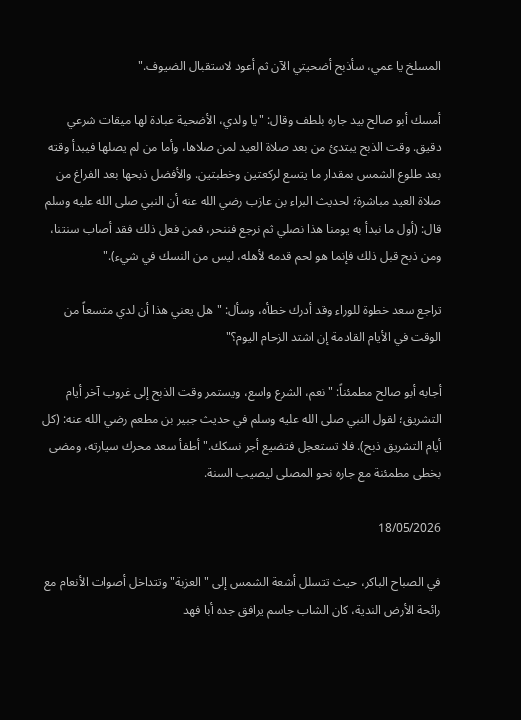المسلخ يا عمي، سأذبح أضحيتي الآن ثم أعود لاستقبال الضيوف."

أمسك أبو صالح بيد جاره بلطف وقال: "يا ولدي، الأضحية عبادة لها ميقات شرعي دقيق. وقت الذبح يبتدئ من بعد صلاة العيد لمن صلاها، وأما من لم يصلها فيبدأ وقته بعد طلوع الشمس بمقدار ما يتسع لركعتين وخطبتين. والأفضل ذبحها بعد الفراغ من صلاة العيد مباشرة؛ لحديث البراء بن عازب رضي الله عنه أن النبي صلى الله عليه وسلم قال: (أول ما نبدأ به يومنا هذا نصلي ثم نرجع فننحر، فمن فعل ذلك فقد أصاب سنتنا، ومن ذبح قبل ذلك فإنما هو لحم قدمه لأهله، ليس من النسك في شيء)."

تراجع سعد خطوة للوراء وقد أدرك خطأه، وسأل: "هل يعني هذا أن لدي متسعاً من الوقت في الأيام القادمة إن اشتد الزحام اليوم؟"

أجابه أبو صالح مطمئناً: "نعم، الشرع واسع، ويستمر وقت الذبح إلى غروب آخر أيام التشريق؛ لقول النبي صلى الله عليه وسلم في حديث جبير بن مطعم رضي الله عنه: (كل أيام التشريق ذبح). فلا تستعجل فتضيع أجر نسكك." أطفأ سعد محرك سيارته، ومضى بخطى مطمئنة مع جاره نحو المصلى ليصيب السنة.

18/05/2026

في الصباح الباكر، حيث تتسلل أشعة الشمس إلى "العزبة" وتتداخل أصوات الأنعام مع رائحة الأرض الندية، كان الشاب جاسم يرافق جده أبا فهد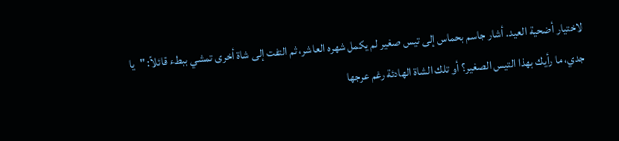لاختيار أضحية العيد. أشار جاسم بحماس إلى تيس صغير لم يكمل شهره العاشر، ثم التفت إلى شاة أخرى تمشي ببطء قائلاً: "يا جدي، ما رأيك بهذا التيس الصغير؟ أو تلك الشاة الهادئة رغم عرجها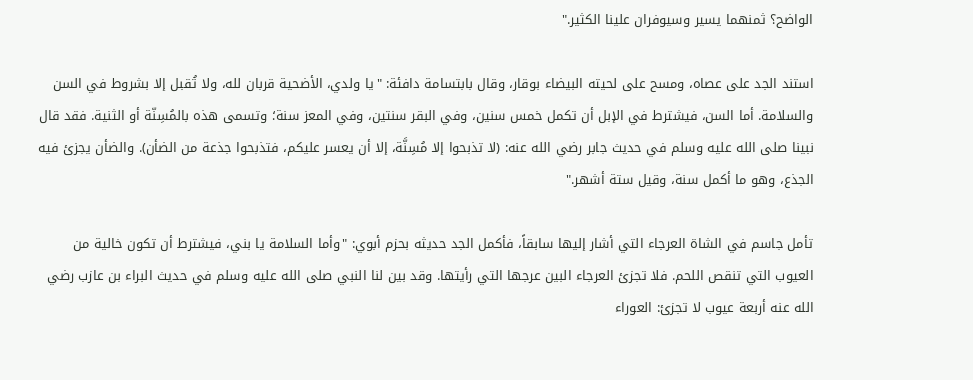الواضح؟ ثمنهما يسير وسيوفران علينا الكثير."

استند الجد على عصاه، ومسح على لحيته البيضاء بوقار، وقال بابتسامة دافئة: "يا ولدي، الأضحية قربان لله، ولا تُقبل إلا بشروط في السن والسلامة. أما السن، فيشترط في الإبل أن تكمل خمس سنين، وفي البقر سنتين، وفي المعز سنة؛ وتسمى هذه بالمُسِنّة أو الثنية. فقد قال نبينا صلى الله عليه وسلم في حديث جابر رضي الله عنه: (لا تذبحوا إلا مُسِنَّة، إلا أن يعسر عليكم، فتذبحوا جذعة من الضأن). والضأن يجزئ فيه الجذع، وهو ما أكمل سنة، وقيل ستة أشهر."

تأمل جاسم في الشاة العرجاء التي أشار إليها سابقاً، فأكمل الجد حديثه بحزم أبوي: "وأما السلامة يا بني، فيشترط أن تكون خالية من العيوب التي تنقص اللحم. فلا تجزئ العرجاء البين عرجها التي رأيتها. وقد بين لنا النبي صلى الله عليه وسلم في حديث البراء بن عازب رضي الله عنه أربعة عيوب لا تجزئ: العوراء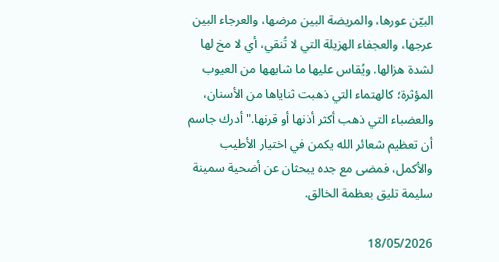البيّن عورها، والمريضة البين مرضها، والعرجاء البين عرجها، والعجفاء الهزيلة التي لا تُنقي، أي لا مخ لها لشدة هزالها. ويُقاس عليها ما شابهها من العيوب المؤثرة؛ كالهتماء التي ذهبت ثناياها من الأسنان، والعضباء التي ذهب أكثر أذنها أو قرنها." أدرك جاسم أن تعظيم شعائر الله يكمن في اختيار الأطيب والأكمل، فمضى مع جده يبحثان عن أضحية سمينة سليمة تليق بعظمة الخالق.

18/05/2026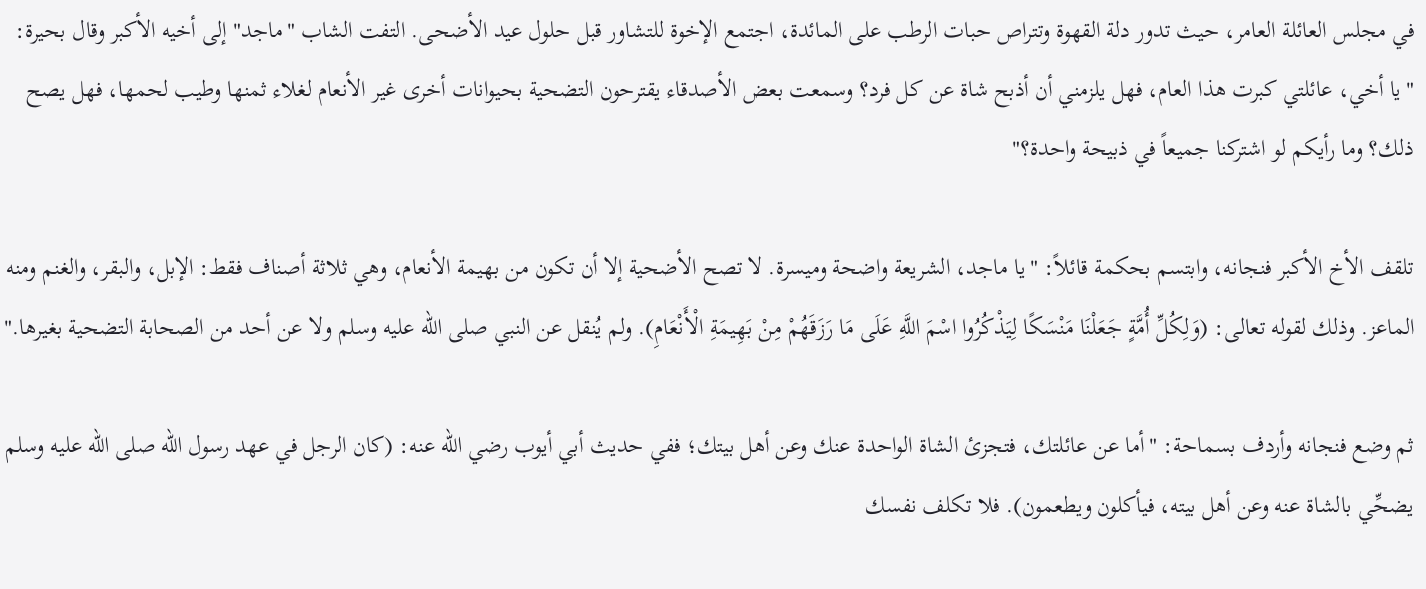في مجلس العائلة العامر، حيث تدور دلة القهوة وتتراص حبات الرطب على المائدة، اجتمع الإخوة للتشاور قبل حلول عيد الأضحى. التفت الشاب "ماجد" إلى أخيه الأكبر وقال بحيرة: "يا أخي، عائلتي كبرت هذا العام، فهل يلزمني أن أذبح شاة عن كل فرد؟ وسمعت بعض الأصدقاء يقترحون التضحية بحيوانات أخرى غير الأنعام لغلاء ثمنها وطيب لحمها، فهل يصح ذلك؟ وما رأيكم لو اشتركنا جميعاً في ذبيحة واحدة؟"

تلقف الأخ الأكبر فنجانه، وابتسم بحكمة قائلاً: "يا ماجد، الشريعة واضحة وميسرة. لا تصح الأضحية إلا أن تكون من بهيمة الأنعام، وهي ثلاثة أصناف فقط: الإبل، والبقر، والغنم ومنه الماعز. وذلك لقوله تعالى: (وَلِكُلِّ أُمَّةٍ جَعَلْنَا مَنْسَكًا لِيَذْكُرُوا اسْمَ اللَّهِ عَلَى مَا رَزَقَهُمْ مِنْ بَهِيمَةِ الْأَنْعَامِ). ولم يُنقل عن النبي صلى الله عليه وسلم ولا عن أحد من الصحابة التضحية بغيرها."

ثم وضع فنجانه وأردف بسماحة: "أما عن عائلتك، فتجزئ الشاة الواحدة عنك وعن أهل بيتك؛ ففي حديث أبي أيوب رضي الله عنه: (كان الرجل في عهد رسول الله صلى الله عليه وسلم يضحِّي بالشاة عنه وعن أهل بيته، فيأكلون ويطعمون). فلا تكلف نفسك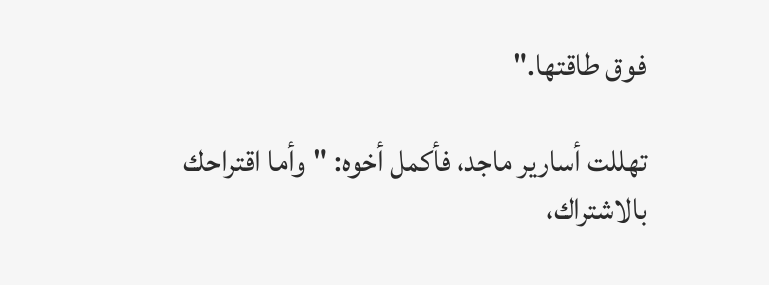فوق طاقتها."

تهللت أسارير ماجد، فأكمل أخوه: "وأما اقتراحك بالاشتراك،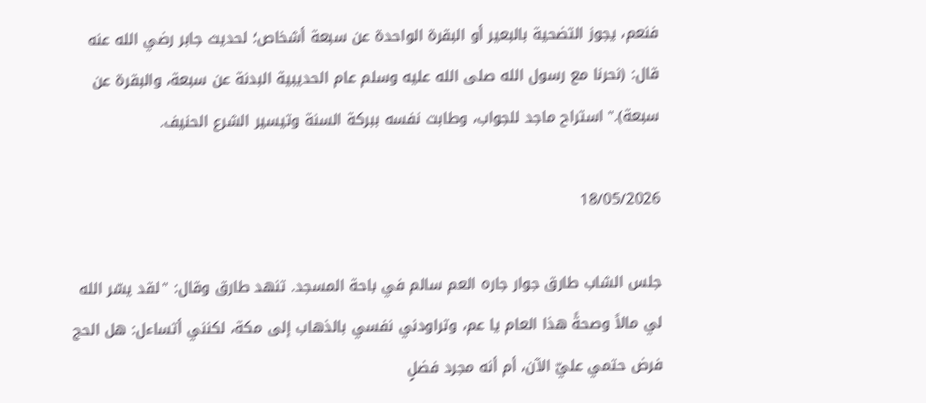فنعم، يجوز التضحية بالبعير أو البقرة الواحدة عن سبعة أشخاص؛ لحديث جابر رضي الله عنه قال: (نحرنا مع رسول الله صلى الله عليه وسلم عام الحديبية البدنة عن سبعة، والبقرة عن سبعة)." استراح ماجد للجواب، وطابت نفسه ببركة السنة وتيسير الشرع الحنيف.

18/05/2026

جلس الشاب طارق جوار جاره العم سالم في باحة المسجد. تنهد طارق وقال: "لقد يسّر الله لي مالاً وصحةً هذا العام يا عم، وتراودني نفسي بالذهاب إلى مكة، لكنني أتساءل: هل الحج فرض حتمي عليّ الآن، أم أنه مجرد فضلٍ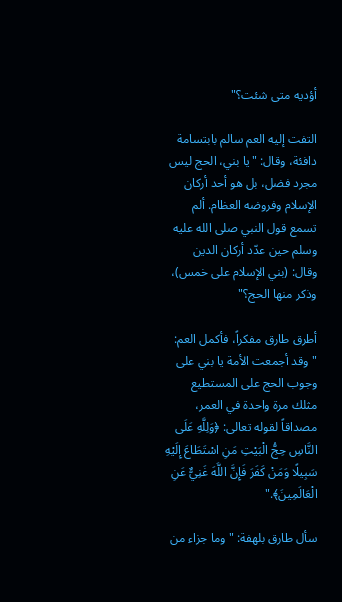أؤديه متى شئت؟"

التفت إليه العم سالم بابتسامة دافئة، وقال: "يا بني، الحج ليس مجرد فضل، بل هو أحد أركان الإسلام وفروضه العظام. ألم تسمع قول النبي صلى الله عليه وسلم حين عدّد أركان الدين وقال: (بني الإسلام على خمس)، وذكر منها الحج؟"

أطرق طارق مفكراً، فأكمل العم: "وقد أجمعت الأمة يا بني على وجوب الحج على المستطيع مثلك مرة واحدة في العمر، مصداقاً لقوله تعالى: ﴿وَلِلَّهِ عَلَى النَّاسِ حِجُّ الْبَيْتِ مَنِ اسْتَطَاعَ إِلَيْهِ سَبِيلًا وَمَنْ كَفَرَ فَإِنَّ اللَّهَ غَنِيٌّ عَنِ الْعَالَمِينَ﴾."

سأل طارق بلهفة: "وما جزاء من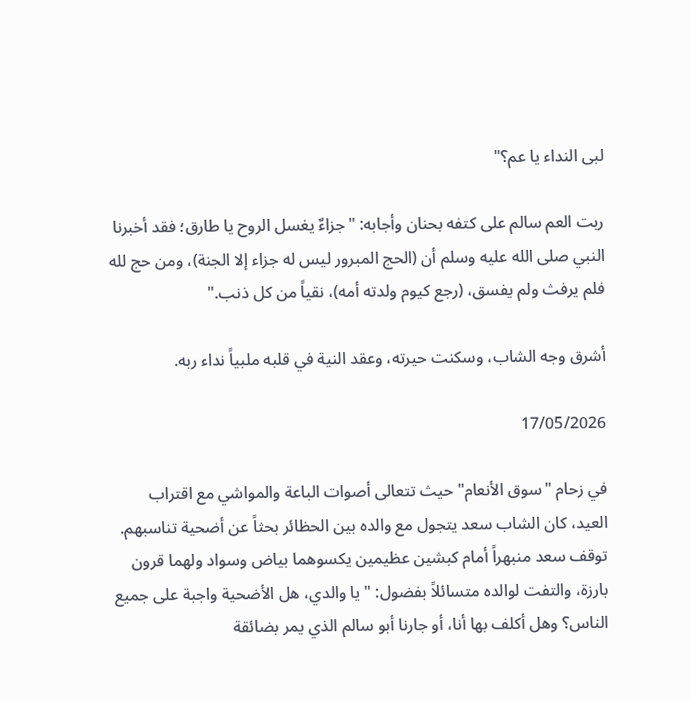لبى النداء يا عم؟"

ربت العم سالم على كتفه بحنان وأجابه: "جزاءٌ يغسل الروح يا طارق؛ فقد أخبرنا النبي صلى الله عليه وسلم أن (الحج المبرور ليس له جزاء إلا الجنة)، ومن حج لله فلم يرفث ولم يفسق، (رجع كيوم ولدته أمه)، نقياً من كل ذنب."

أشرق وجه الشاب، وسكنت حيرته، وعقد النية في قلبه ملبياً نداء ربه.

17/05/2026

في زحام "سوق الأنعام" حيث تتعالى أصوات الباعة والمواشي مع اقتراب العيد، كان الشاب سعد يتجول مع والده بين الحظائر بحثاً عن أضحية تناسبهم. توقف سعد منبهراً أمام كبشين عظيمين يكسوهما بياض وسواد ولهما قرون بارزة، والتفت لوالده متسائلاً بفضول: "يا والدي، هل الأضحية واجبة على جميع الناس؟ وهل أكلف بها أنا، أو جارنا أبو سالم الذي يمر بضائقة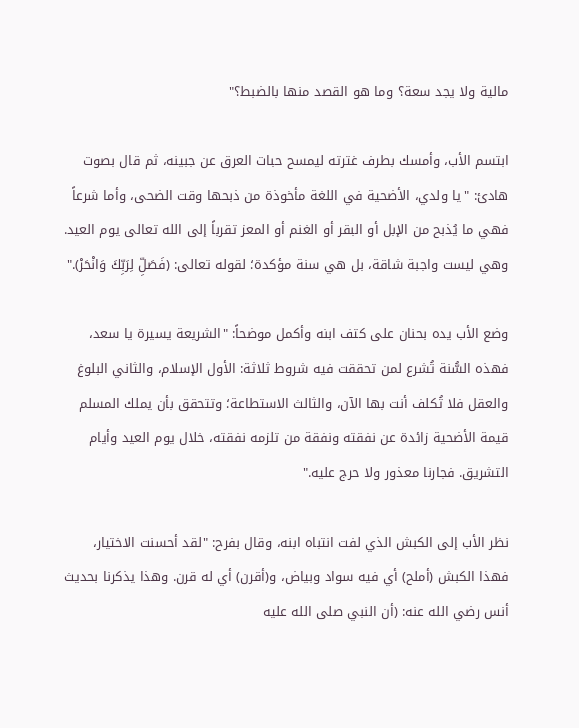مالية ولا يجد سعة؟ وما هو القصد منها بالضبط؟"

ابتسم الأب، وأمسك بطرف غترته ليمسح حبات العرق عن جبينه، ثم قال بصوت هادئ: "يا ولدي، الأضحية في اللغة مأخوذة من ذبحها وقت الضحى، وأما شرعاً فهي ما يُذبح من الإبل أو البقر أو الغنم أو المعز تقرباً إلى الله تعالى يوم العيد. وهي ليست واجبة شاقة، بل هي سنة مؤكدة؛ لقوله تعالى: (فَصَلِّ لِرَبِّكَ وَانْحَرْ)."

وضع الأب يده بحنان على كتف ابنه وأكمل موضحاً: "الشريعة يسيرة يا سعد، فهذه السُّنة تُشرع لمن تحققت فيه شروط ثلاثة: الأول الإسلام، والثاني البلوغ والعقل فلا تُكلف أنت بها الآن، والثالث الاستطاعة؛ وتتحقق بأن يملك المسلم قيمة الأضحية زائدة عن نفقته ونفقة من تلزمه نفقته، خلال يوم العيد وأيام التشريق. فجارنا معذور ولا حرج عليه."

نظر الأب إلى الكبش الذي لفت انتباه ابنه، وقال بفرح: "لقد أحسنت الاختيار، فهذا الكبش (أملح) أي فيه سواد وبياض، و(أقرن) أي له قرن. وهذا يذكرنا بحديث أنس رضي الله عنه: (أن النبي صلى الله عليه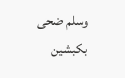وسلم ضحى بكبشين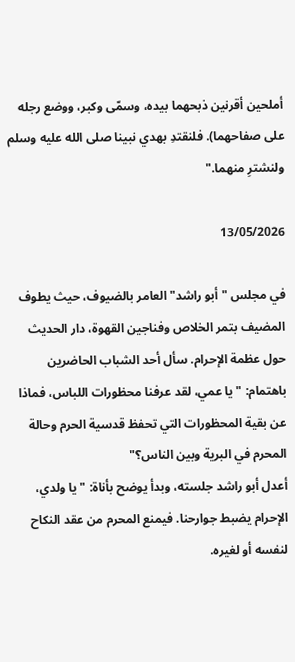أملحين أقرنين ذبحهما بيده، وسمّى وكبر، ووضع رجله على صفاحهما). فلنقتدِ بهدي نبينا صلى الله عليه وسلم ولنشترِ منهما."

13/05/2026

في مجلس "أبو راشد" العامر بالضيوف، حيث يطوف المضيف بتمر الخلاص وفناجين القهوة، دار الحديث حول عظمة الإحرام. سأل أحد الشباب الحاضرين باهتمام: "يا عمي، لقد عرفنا محظورات اللباس، فماذا عن بقية المحظورات التي تحفظ قدسية الحرم وحالة المحرم في البرية وبين الناس؟"
أعدل أبو راشد جلسته، وبدأ يوضح بأناة: "يا ولدي، الإحرام يضبط جوارحنا. فيمنع المحرم من عقد النكاح لنفسه أو لغيره.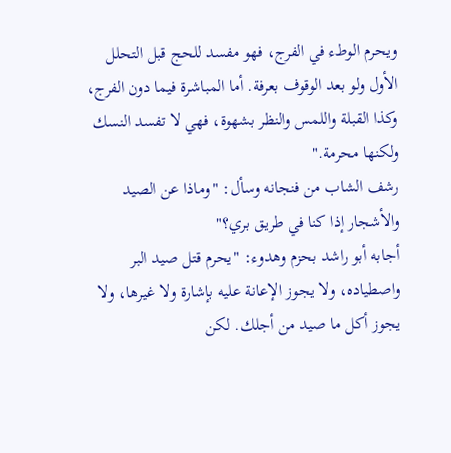ويحرم الوطء في الفرج، فهو مفسد للحج قبل التحلل الأول ولو بعد الوقوف بعرفة. أما المباشرة فيما دون الفرج، وكذا القبلة واللمس والنظر بشهوة، فهي لا تفسد النسك ولكنها محرمة."
رشف الشاب من فنجانه وسأل: "وماذا عن الصيد والأشجار إذا كنا في طريق بري؟"
أجابه أبو راشد بحزم وهدوء: "يحرم قتل صيد البر واصطياده، ولا يجوز الإعانة عليه بإشارة ولا غيرها، ولا يجوز أكل ما صيد من أجلك. لكن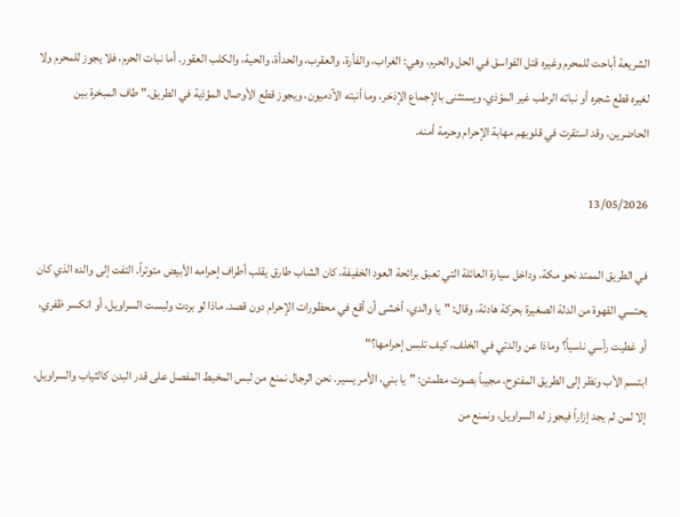الشريعة أباحت للمحرم وغيره قتل الفواسق في الحل والحرم، وهي: الغراب، والفأرة، والعقرب، والحدأة، والحية، والكلب العقور. أما نبات الحرم، فلا يجوز للمحرم ولا لغيره قطع شجره أو نباته الرطب غير المؤذي، ويستثنى بالإجماع الإذخر، وما أنبته الآدميون، ويجوز قطع الأوصال المؤذية في الطريق." طاف المبخرة بين الحاضرين، وقد استقرت في قلوبهم مهابة الإحرام وحرمة أمنه.

13/05/2026

في الطريق الممتد نحو مكة، وداخل سيارة العائلة التي تعبق برائحة العود الخفيفة، كان الشاب طارق يقلب أطراف إحرامه الأبيض متوتراً. التفت إلى والده الذي كان يحتسي القهوة من الدلة الصغيرة بحركة هادئة، وقال: "يا والدي، أخشى أن أقع في محظورات الإحرام دون قصد. ماذا لو بردت ولبست السراويل، أو انكسر ظفري، أو غطيت رأسي ناسياً؟ وماذا عن والدتي في الخلف، كيف تلبس إحرامها؟"
ابتسم الأب ونظر إلى الطريق المفتوح، مجيباً بصوت مطمئن: "يا بني، الأمر يسير. نحن الرجال نمنع من لبس المخيط المفصل على قدر البدن كالثياب والسراويل، إلا لمن لم يجد إزاراً فيجوز له السراويل، ونمنع من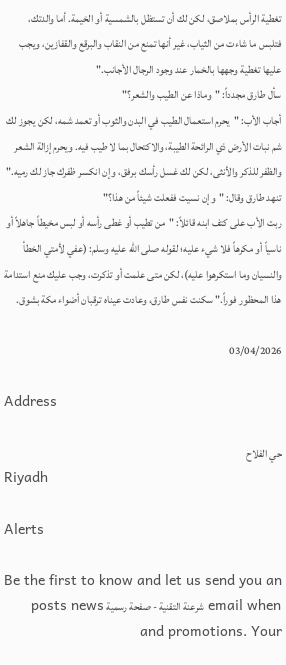تغطية الرأس بملاصق، لكن لك أن تستظل بالشمسية أو الخيمة. أما والدتك، فتلبس ما شاءت من الثياب، غير أنها تمنع من النقاب والبرقع والقفازين، ويجب عليها تغطية وجهها بالخمار عند وجود الرجال الأجانب."
سأل طارق مجدداً: "وماذا عن الطيب والشعر؟"
أجاب الأب: "يحرم استعمال الطيب في البدن والثوب أو تعمد شمه، لكن يجوز لك شم نبات الأرض ذي الرائحة الطيبة، والاكتحال بما لا طيب فيه. ويحرم إزالة الشعر والظفر للذكر والأنثى، لكن لك غسل رأسك برفق، وإن انكسر ظفرك جاز لك رميه."
تنهد طارق وقال: "وإن نسيت ففعلت شيئاً من هذا؟"
ربت الأب على كتف ابنه قائلاً: "من تطيب أو غطى رأسه أو لبس مخيطاً جاهلاً أو ناسياً أو مكرهاً فلا شيء عليه؛ لقوله صلى الله عليه وسلم: (عفي لأمتي الخطأ والنسيان وما استكرهوا عليه)، لكن متى علمت أو تذكرت، وجب عليك منع استدامة هذا المحظور فوراً." سكنت نفس طارق، وعادت عيناه ترقبان أضواء مكة بشوق.

03/04/2026

Address

حي الفلاح
Riyadh

Alerts

Be the first to know and let us send you an email when شرعنة التقنية - صفحة رسمية posts news and promotions. Your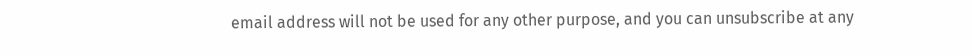email address will not be used for any other purpose, and you can unsubscribe at any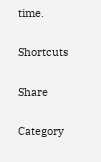time.

Shortcuts

Share

Category